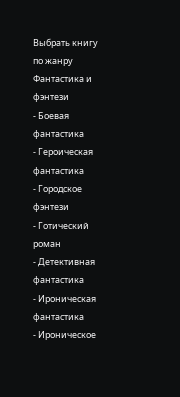Выбрать книгу по жанру
Фантастика и фэнтези
- Боевая фантастика
- Героическая фантастика
- Городское фэнтези
- Готический роман
- Детективная фантастика
- Ироническая фантастика
- Ироническое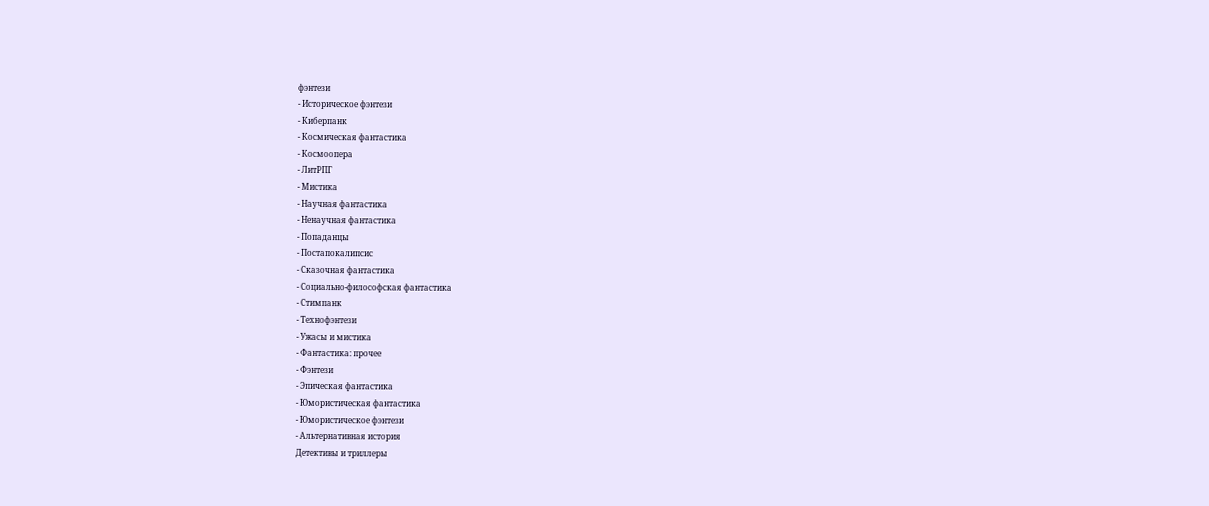фэнтези
- Историческое фэнтези
- Киберпанк
- Космическая фантастика
- Космоопера
- ЛитРПГ
- Мистика
- Научная фантастика
- Ненаучная фантастика
- Попаданцы
- Постапокалипсис
- Сказочная фантастика
- Социально-философская фантастика
- Стимпанк
- Технофэнтези
- Ужасы и мистика
- Фантастика: прочее
- Фэнтези
- Эпическая фантастика
- Юмористическая фантастика
- Юмористическое фэнтези
- Альтернативная история
Детективы и триллеры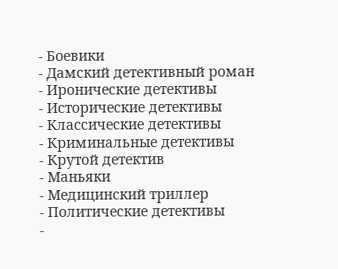- Боевики
- Дамский детективный роман
- Иронические детективы
- Исторические детективы
- Классические детективы
- Криминальные детективы
- Крутой детектив
- Маньяки
- Медицинский триллер
- Политические детективы
-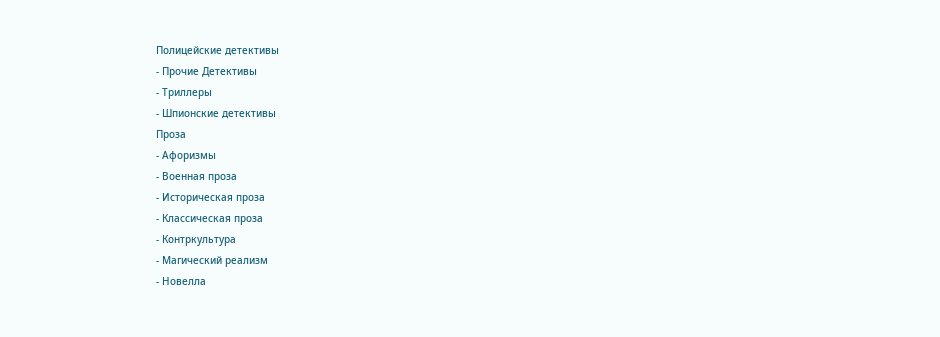Полицейские детективы
- Прочие Детективы
- Триллеры
- Шпионские детективы
Проза
- Афоризмы
- Военная проза
- Историческая проза
- Классическая проза
- Контркультура
- Магический реализм
- Новелла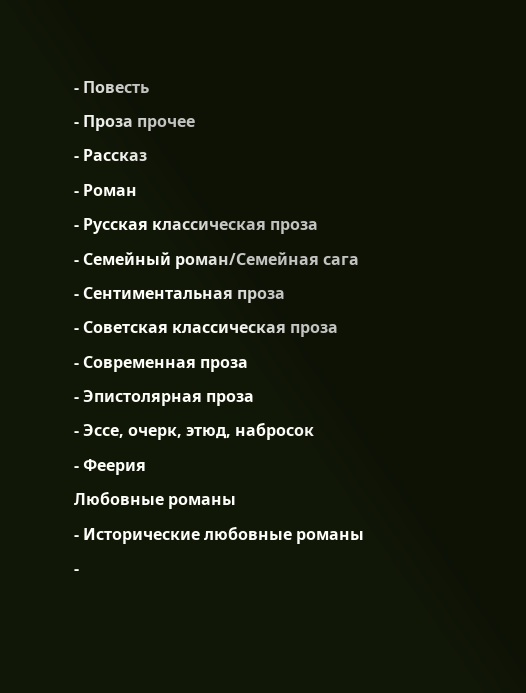- Повесть
- Проза прочее
- Рассказ
- Роман
- Русская классическая проза
- Семейный роман/Семейная сага
- Сентиментальная проза
- Советская классическая проза
- Современная проза
- Эпистолярная проза
- Эссе, очерк, этюд, набросок
- Феерия
Любовные романы
- Исторические любовные романы
-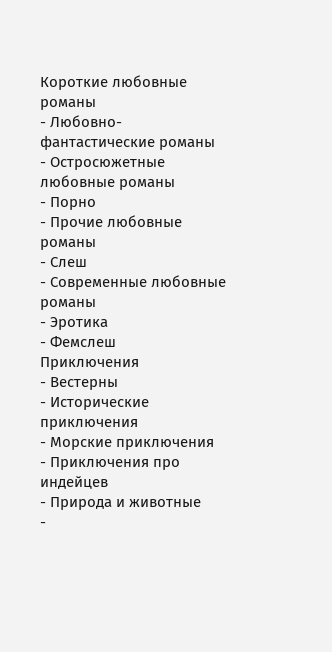Короткие любовные романы
- Любовно-фантастические романы
- Остросюжетные любовные романы
- Порно
- Прочие любовные романы
- Слеш
- Современные любовные романы
- Эротика
- Фемслеш
Приключения
- Вестерны
- Исторические приключения
- Морские приключения
- Приключения про индейцев
- Природа и животные
-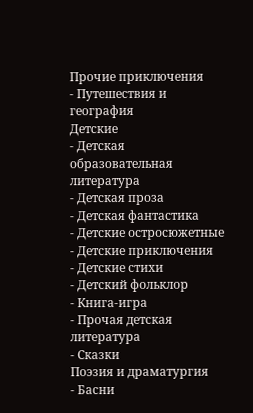Прочие приключения
- Путешествия и география
Детские
- Детская образовательная литература
- Детская проза
- Детская фантастика
- Детские остросюжетные
- Детские приключения
- Детские стихи
- Детский фольклор
- Книга-игра
- Прочая детская литература
- Сказки
Поэзия и драматургия
- Басни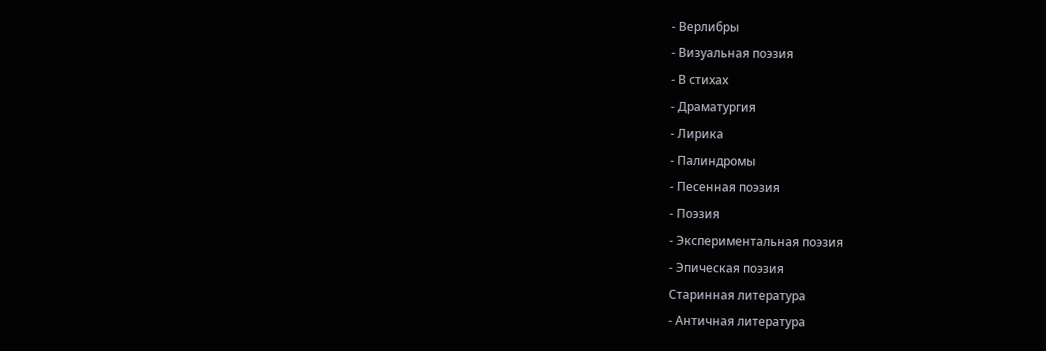- Верлибры
- Визуальная поэзия
- В стихах
- Драматургия
- Лирика
- Палиндромы
- Песенная поэзия
- Поэзия
- Экспериментальная поэзия
- Эпическая поэзия
Старинная литература
- Античная литература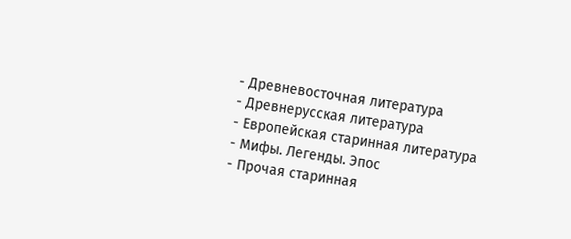- Древневосточная литература
- Древнерусская литература
- Европейская старинная литература
- Мифы. Легенды. Эпос
- Прочая старинная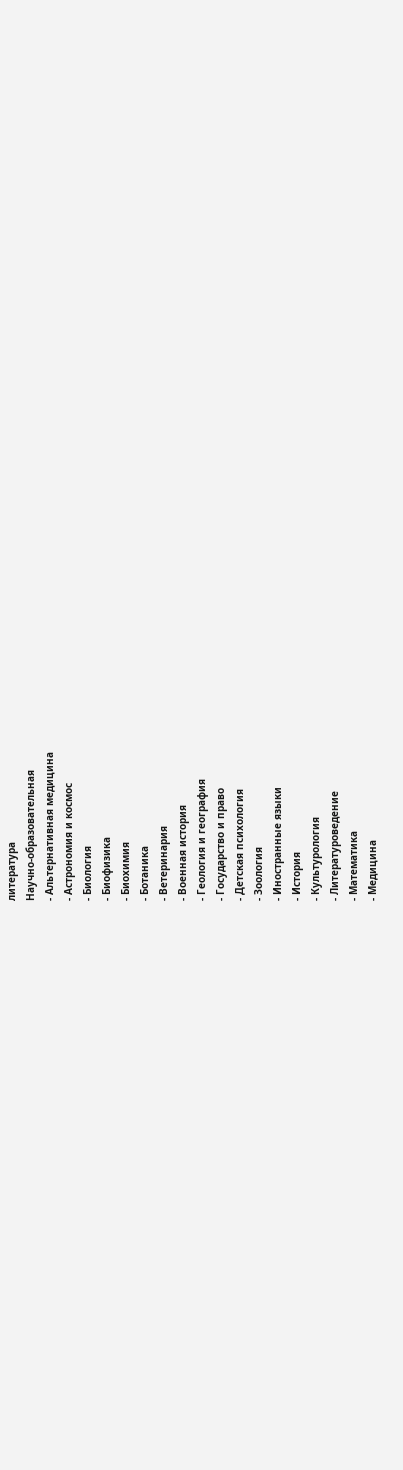литература
Научно-образовательная
- Альтернативная медицина
- Астрономия и космос
- Биология
- Биофизика
- Биохимия
- Ботаника
- Ветеринария
- Военная история
- Геология и география
- Государство и право
- Детская психология
- Зоология
- Иностранные языки
- История
- Культурология
- Литературоведение
- Математика
- Медицина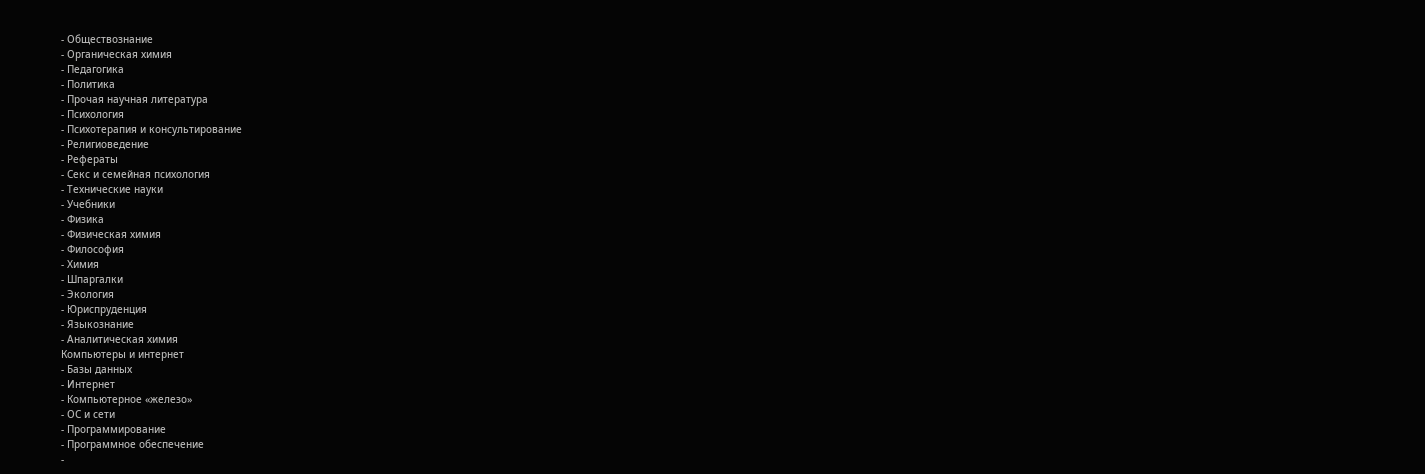- Обществознание
- Органическая химия
- Педагогика
- Политика
- Прочая научная литература
- Психология
- Психотерапия и консультирование
- Религиоведение
- Рефераты
- Секс и семейная психология
- Технические науки
- Учебники
- Физика
- Физическая химия
- Философия
- Химия
- Шпаргалки
- Экология
- Юриспруденция
- Языкознание
- Аналитическая химия
Компьютеры и интернет
- Базы данных
- Интернет
- Компьютерное «железо»
- ОС и сети
- Программирование
- Программное обеспечение
-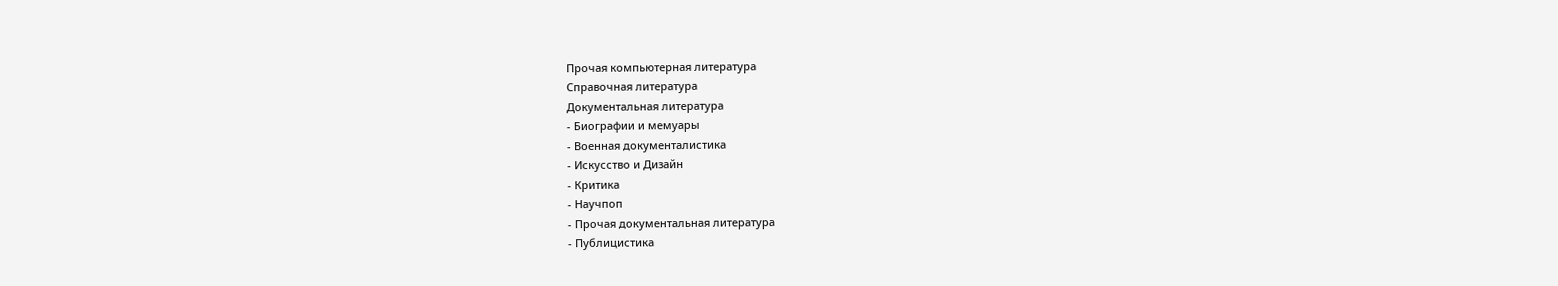Прочая компьютерная литература
Справочная литература
Документальная литература
- Биографии и мемуары
- Военная документалистика
- Искусство и Дизайн
- Критика
- Научпоп
- Прочая документальная литература
- Публицистика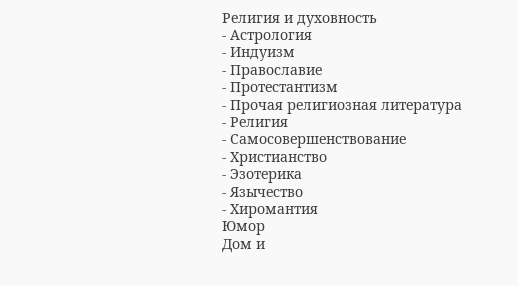Религия и духовность
- Астрология
- Индуизм
- Православие
- Протестантизм
- Прочая религиозная литература
- Религия
- Самосовершенствование
- Христианство
- Эзотерика
- Язычество
- Хиромантия
Юмор
Дом и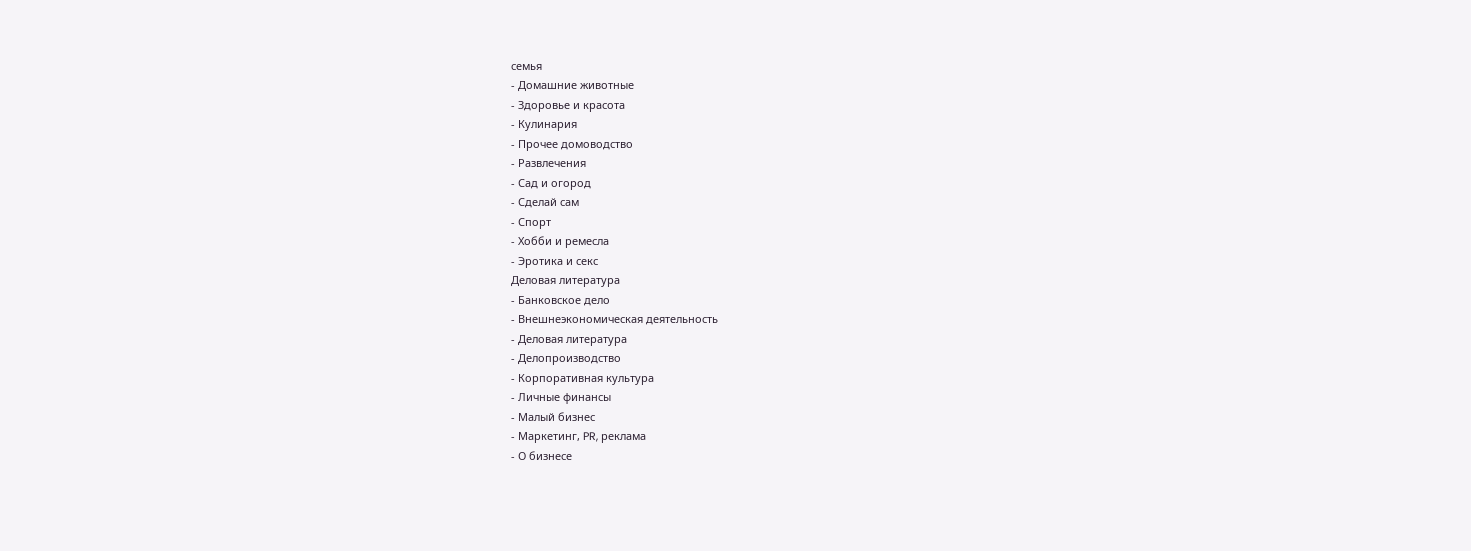семья
- Домашние животные
- Здоровье и красота
- Кулинария
- Прочее домоводство
- Развлечения
- Сад и огород
- Сделай сам
- Спорт
- Хобби и ремесла
- Эротика и секс
Деловая литература
- Банковское дело
- Внешнеэкономическая деятельность
- Деловая литература
- Делопроизводство
- Корпоративная культура
- Личные финансы
- Малый бизнес
- Маркетинг, PR, реклама
- О бизнесе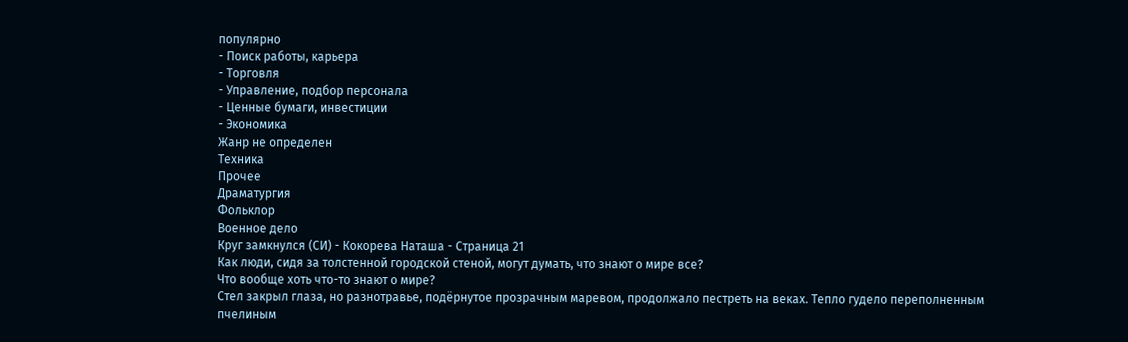популярно
- Поиск работы, карьера
- Торговля
- Управление, подбор персонала
- Ценные бумаги, инвестиции
- Экономика
Жанр не определен
Техника
Прочее
Драматургия
Фольклор
Военное дело
Круг замкнулся (СИ) - Кокорева Наташа - Страница 21
Как люди, сидя за толстенной городской стеной, могут думать, что знают о мире все?
Что вообще хоть что-то знают о мире?
Стел закрыл глаза, но разнотравье, подёрнутое прозрачным маревом, продолжало пестреть на веках. Тепло гудело переполненным пчелиным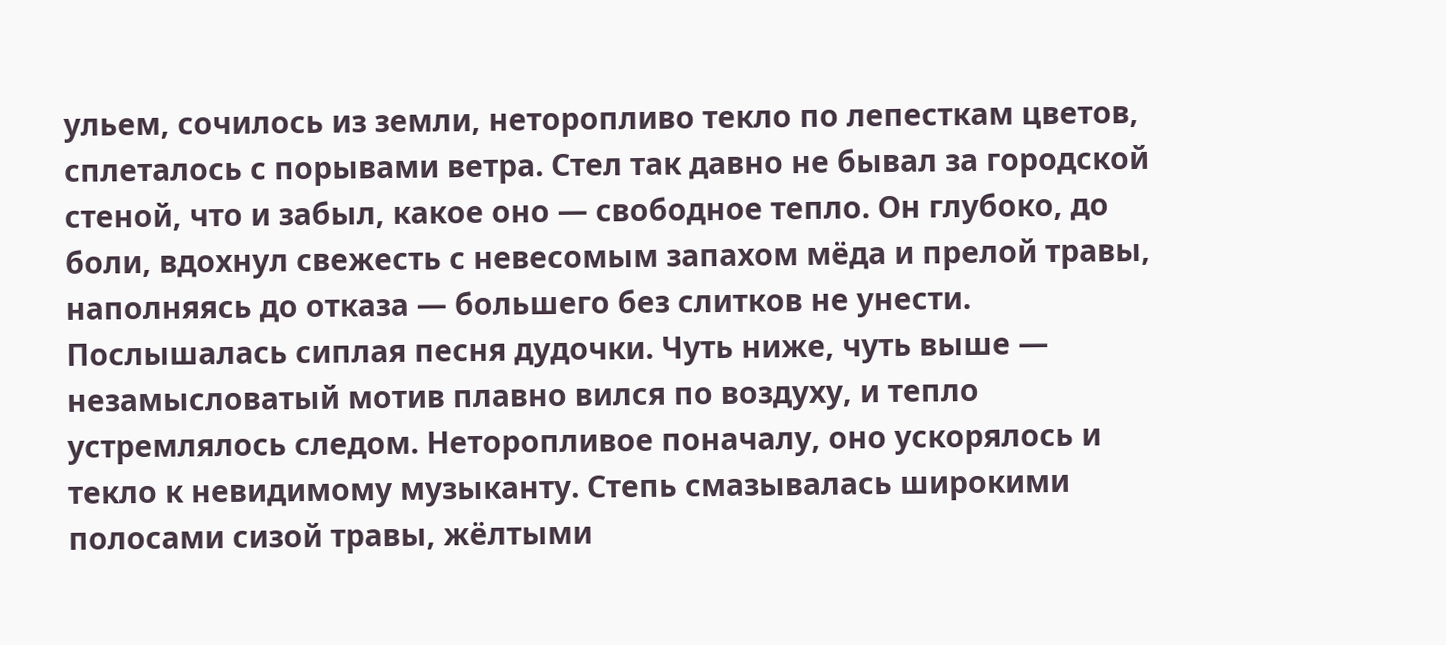ульем, сочилось из земли, неторопливо текло по лепесткам цветов, сплеталось с порывами ветра. Стел так давно не бывал за городской стеной, что и забыл, какое оно — свободное тепло. Он глубоко, до боли, вдохнул свежесть с невесомым запахом мёда и прелой травы, наполняясь до отказа — большего без слитков не унести.
Послышалась сиплая песня дудочки. Чуть ниже, чуть выше — незамысловатый мотив плавно вился по воздуху, и тепло устремлялось следом. Неторопливое поначалу, оно ускорялось и текло к невидимому музыканту. Степь смазывалась широкими полосами сизой травы, жёлтыми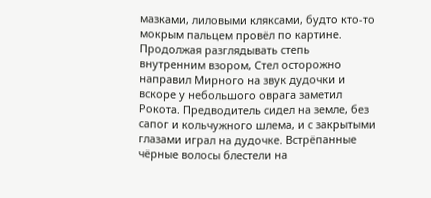мазками, лиловыми кляксами, будто кто-то мокрым пальцем провёл по картине.
Продолжая разглядывать степь внутренним взором, Стел осторожно направил Мирного на звук дудочки и вскоре у небольшого оврага заметил Рокота. Предводитель сидел на земле, без сапог и кольчужного шлема, и с закрытыми глазами играл на дудочке. Встрёпанные чёрные волосы блестели на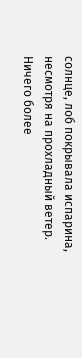солнце, лоб покрывала испарина, несмотря на прохладный ветер. Ничего более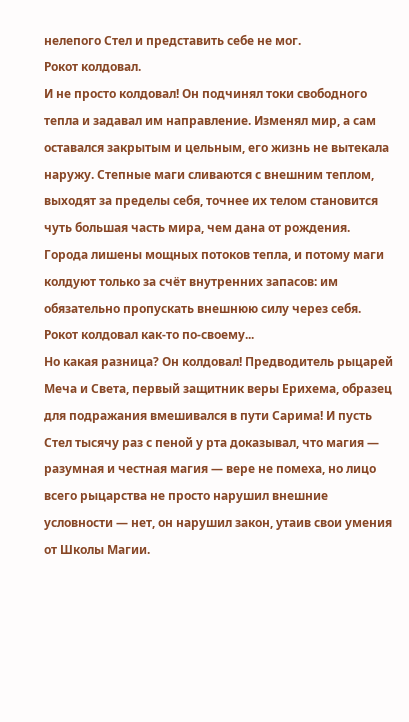нелепого Стел и представить себе не мог.
Рокот колдовал.
И не просто колдовал! Он подчинял токи свободного тепла и задавал им направление. Изменял мир, а сам оставался закрытым и цельным, его жизнь не вытекала наружу. Степные маги сливаются с внешним теплом, выходят за пределы себя, точнее их телом становится чуть большая часть мира, чем дана от рождения. Города лишены мощных потоков тепла, и потому маги колдуют только за счёт внутренних запасов: им обязательно пропускать внешнюю силу через себя.
Рокот колдовал как-то по-своему...
Но какая разница? Он колдовал! Предводитель рыцарей Меча и Света, первый защитник веры Ерихема, образец для подражания вмешивался в пути Сарима! И пусть Стел тысячу раз с пеной у рта доказывал, что магия — разумная и честная магия — вере не помеха, но лицо всего рыцарства не просто нарушил внешние условности — нет, он нарушил закон, утаив свои умения от Школы Магии.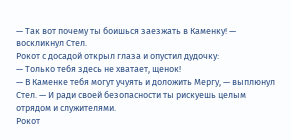— Так вот почему ты боишься заезжать в Каменку! — воскликнул Стел.
Рокот с досадой открыл глаза и опустил дудочку:
— Только тебя здесь не хватает, щенок!
— В Каменке тебя могут учуять и доложить Мергу, — выплюнул Стел. — И ради своей безопасности ты рискуешь целым отрядом и служителями.
Рокот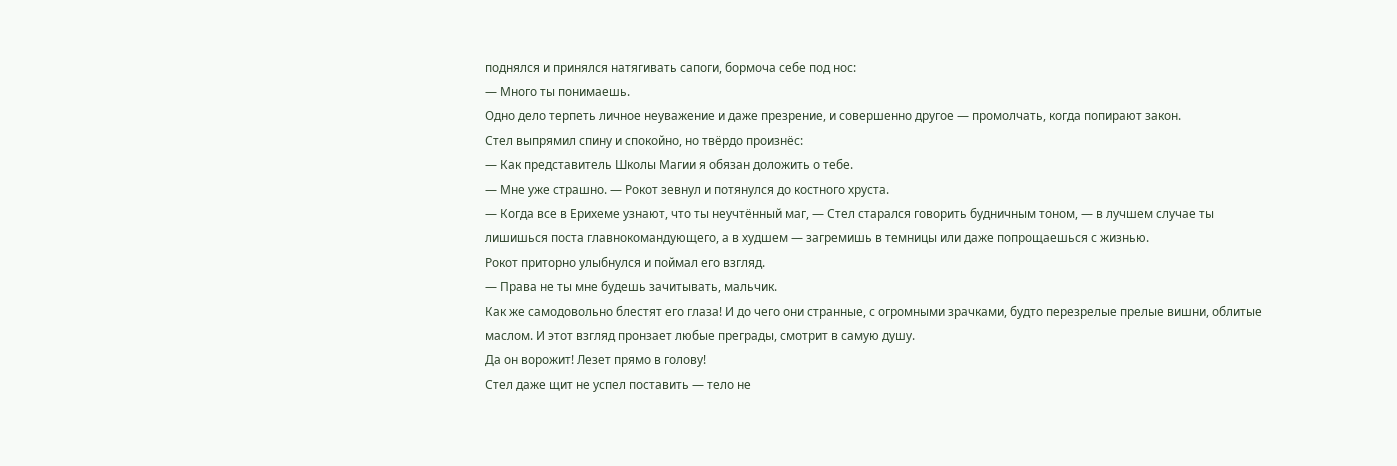поднялся и принялся натягивать сапоги, бормоча себе под нос:
— Много ты понимаешь.
Одно дело терпеть личное неуважение и даже презрение, и совершенно другое — промолчать, когда попирают закон.
Стел выпрямил спину и спокойно, но твёрдо произнёс:
— Как представитель Школы Магии я обязан доложить о тебе.
— Мне уже страшно. — Рокот зевнул и потянулся до костного хруста.
— Когда все в Ерихеме узнают, что ты неучтённый маг, — Стел старался говорить будничным тоном, — в лучшем случае ты лишишься поста главнокомандующего, а в худшем — загремишь в темницы или даже попрощаешься с жизнью.
Рокот приторно улыбнулся и поймал его взгляд.
— Права не ты мне будешь зачитывать, мальчик.
Как же самодовольно блестят его глаза! И до чего они странные, с огромными зрачками, будто перезрелые прелые вишни, облитые маслом. И этот взгляд пронзает любые преграды, смотрит в самую душу.
Да он ворожит! Лезет прямо в голову!
Стел даже щит не успел поставить — тело не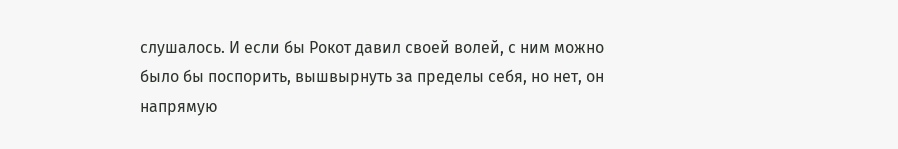слушалось. И если бы Рокот давил своей волей, с ним можно было бы поспорить, вышвырнуть за пределы себя, но нет, он напрямую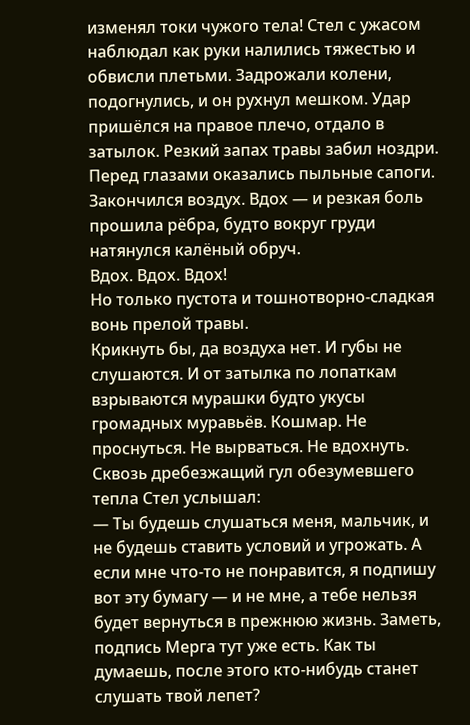изменял токи чужого тела! Стел с ужасом наблюдал как руки налились тяжестью и обвисли плетьми. Задрожали колени, подогнулись, и он рухнул мешком. Удар пришёлся на правое плечо, отдало в затылок. Резкий запах травы забил ноздри. Перед глазами оказались пыльные сапоги.
Закончился воздух. Вдох — и резкая боль прошила рёбра, будто вокруг груди натянулся калёный обруч.
Вдох. Вдох. Вдох!
Но только пустота и тошнотворно-сладкая вонь прелой травы.
Крикнуть бы, да воздуха нет. И губы не слушаются. И от затылка по лопаткам взрываются мурашки будто укусы громадных муравьёв. Кошмар. Не проснуться. Не вырваться. Не вдохнуть.
Сквозь дребезжащий гул обезумевшего тепла Стел услышал:
— Ты будешь слушаться меня, мальчик, и не будешь ставить условий и угрожать. А если мне что-то не понравится, я подпишу вот эту бумагу — и не мне, а тебе нельзя будет вернуться в прежнюю жизнь. Заметь, подпись Мерга тут уже есть. Как ты думаешь, после этого кто-нибудь станет слушать твой лепет?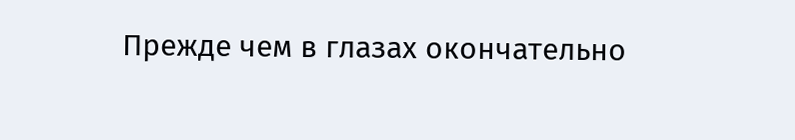Прежде чем в глазах окончательно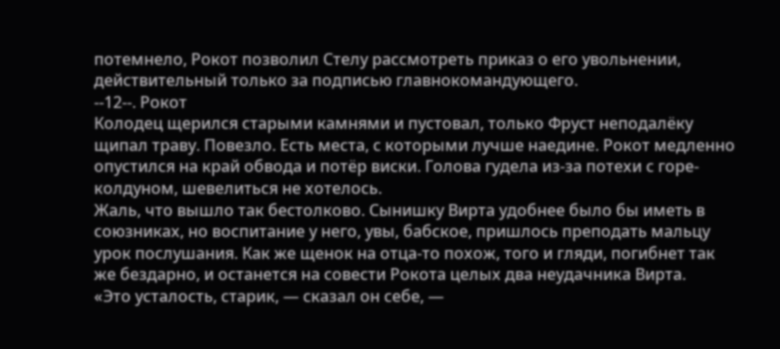потемнело, Рокот позволил Стелу рассмотреть приказ о его увольнении, действительный только за подписью главнокомандующего.
--12--. Рокот
Колодец щерился старыми камнями и пустовал, только Фруст неподалёку щипал траву. Повезло. Есть места, с которыми лучше наедине. Рокот медленно опустился на край обвода и потёр виски. Голова гудела из-за потехи с горе-колдуном, шевелиться не хотелось.
Жаль, что вышло так бестолково. Сынишку Вирта удобнее было бы иметь в союзниках, но воспитание у него, увы, бабское, пришлось преподать мальцу урок послушания. Как же щенок на отца-то похож, того и гляди, погибнет так же бездарно, и останется на совести Рокота целых два неудачника Вирта.
«Это усталость, старик, — сказал он себе, —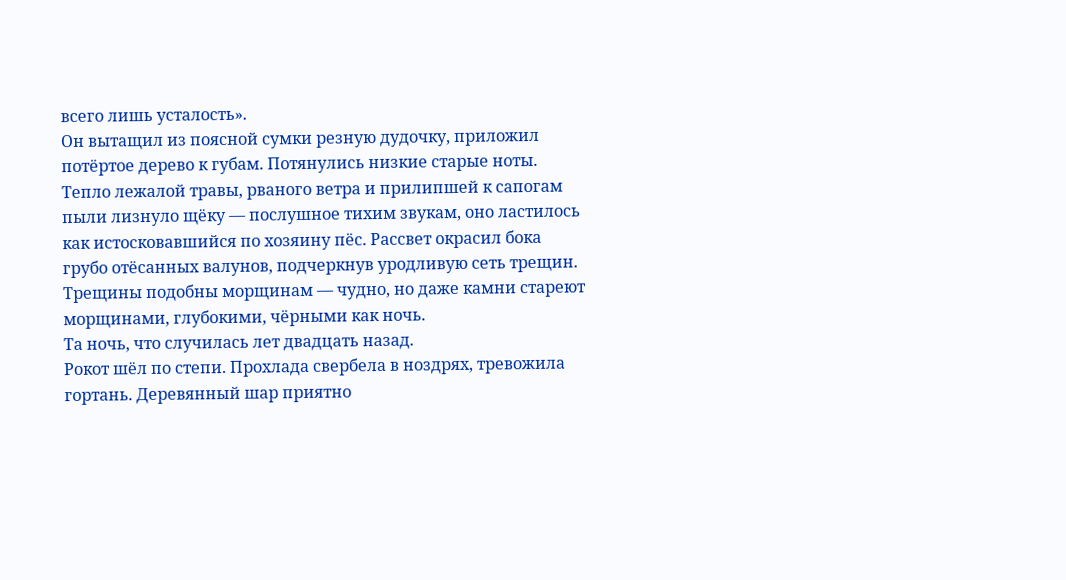всего лишь усталость».
Он вытащил из поясной сумки резную дудочку, приложил потёртое дерево к губам. Потянулись низкие старые ноты. Тепло лежалой травы, рваного ветра и прилипшей к сапогам пыли лизнуло щёку — послушное тихим звукам, оно ластилось как истосковавшийся по хозяину пёс. Рассвет окрасил бока грубо отёсанных валунов, подчеркнув уродливую сеть трещин. Трещины подобны морщинам — чудно, но даже камни стареют морщинами, глубокими, чёрными как ночь.
Та ночь, что случилась лет двадцать назад.
Рокот шёл по степи. Прохлада свербела в ноздрях, тревожила гортань. Деревянный шар приятно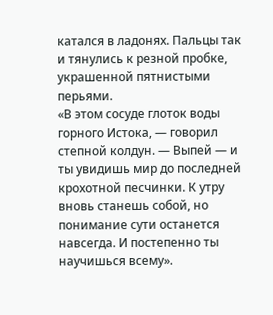катался в ладонях. Пальцы так и тянулись к резной пробке, украшенной пятнистыми перьями.
«В этом сосуде глоток воды горного Истока, — говорил степной колдун. — Выпей — и ты увидишь мир до последней крохотной песчинки. К утру вновь станешь собой, но понимание сути останется навсегда. И постепенно ты научишься всему».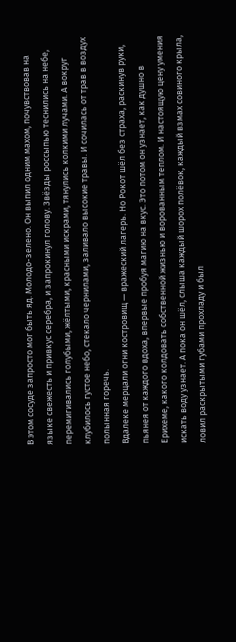В этом сосуде запросто мог быть яд. Молодо-зелено. Он выпил одним махом, почувствовав на языке свежесть и привкус серебра, и запрокинул голову. Звёзды россыпью теснились на небе, перемигивались голубыми, жёлтыми, красными искрами, тянулись колкими лучами. А вокруг клубилось густое небо, стекало чернилами, заливало высокие травы. И сочилась от трав в воздух полынная горечь.
Вдалеке мерцали огни костровищ — вражеский лагерь. Но Рокот шёл без страха, раскинув руки, пьянея от каждого вдоха, впервые пробуя магию на вкус. Это потом он узнает, как душно в Ерихеме, какого колдовать собственной жизнью и ворованным теплом. И настоящую цену умения искать воду узнает. А пока он шёл, слыша каждый шорох полёвок, каждый взмах совиного крыла, ловил раскрытыми губами прохладу и был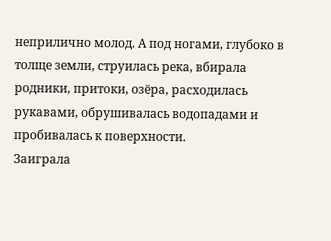неприлично молод. А под ногами, глубоко в толще земли, струилась река, вбирала родники, притоки, озёра, расходилась рукавами, обрушивалась водопадами и пробивалась к поверхности.
Заиграла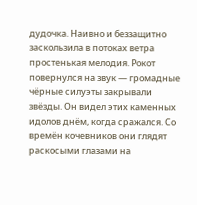дудочка. Наивно и беззащитно заскользила в потоках ветра простенькая мелодия. Рокот повернулся на звук — громадные чёрные силуэты закрывали звёзды. Он видел этих каменных идолов днём, когда сражался. Со времён кочевников они глядят раскосыми глазами на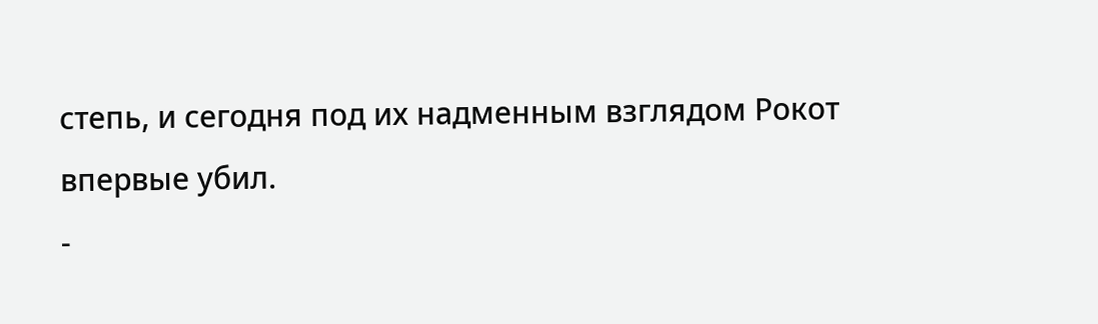степь, и сегодня под их надменным взглядом Рокот впервые убил.
-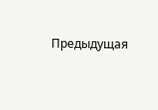Предыдущая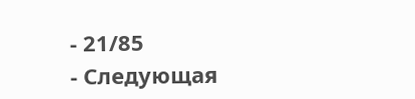- 21/85
- Следующая